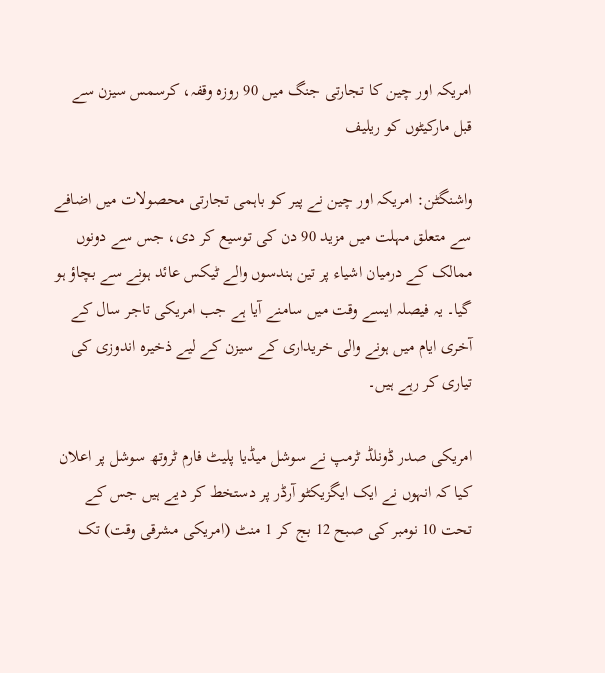امریکہ اور چین کا تجارتی جنگ میں 90 روزہ وقفہ، کرسمس سیزن سے قبل مارکیٹوں کو ریلیف

واشنگٹن: امریکہ اور چین نے پیر کو باہمی تجارتی محصولات میں اضافے سے متعلق مہلت میں مزید 90 دن کی توسیع کر دی، جس سے دونوں ممالک کے درمیان اشیاء پر تین ہندسوں والے ٹیکس عائد ہونے سے بچاؤ ہو گیا۔ یہ فیصلہ ایسے وقت میں سامنے آیا ہے جب امریکی تاجر سال کے آخری ایام میں ہونے والی خریداری کے سیزن کے لیے ذخیرہ اندوزی کی تیاری کر رہے ہیں۔

امریکی صدر ڈونلڈ ٹرمپ نے سوشل میڈیا پلیٹ فارم ٹروتھ سوشل پر اعلان کیا کہ انہوں نے ایک ایگزیکٹو آرڈر پر دستخط کر دیے ہیں جس کے تحت 10 نومبر کی صبح 12 بج کر 1 منٹ (امریکی مشرقی وقت) تک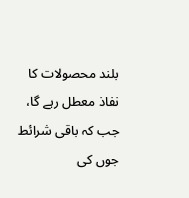بلند محصولات کا نفاذ معطل رہے گا، جب کہ باقی شرائط جوں کی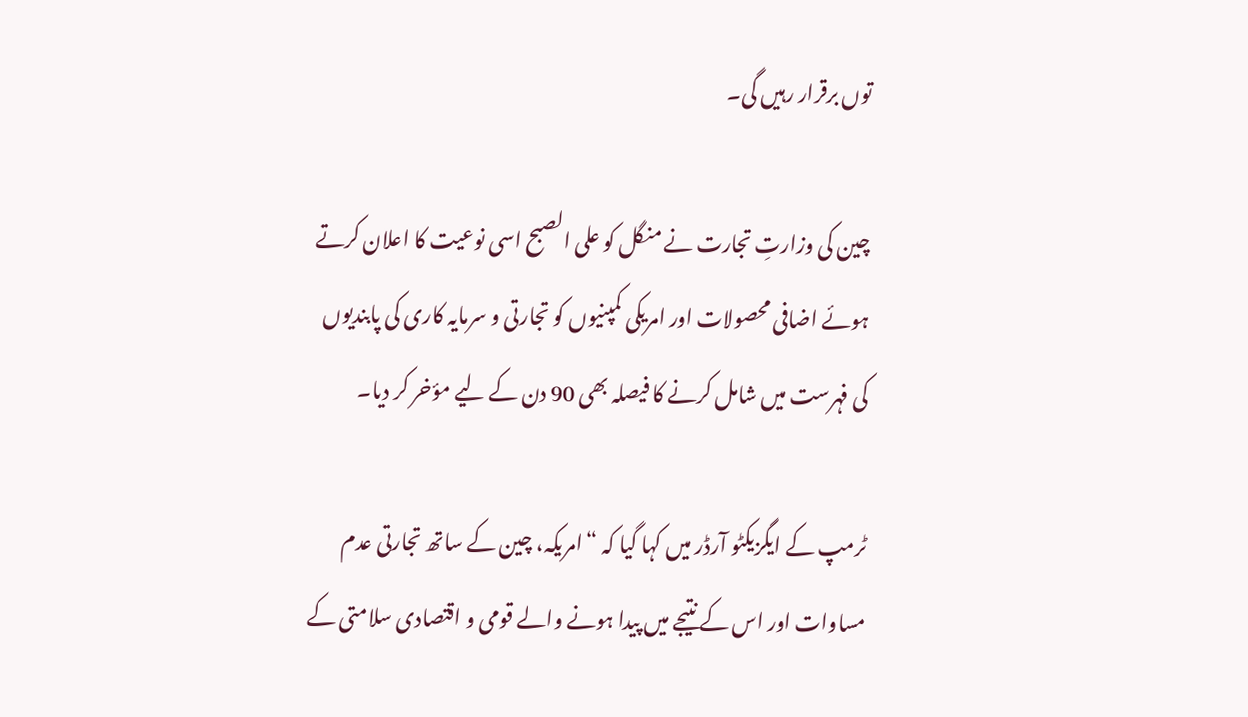توں برقرار رہیں گی۔

چین کی وزارتِ تجارت نے منگل کو علی الصبح اسی نوعیت کا اعلان کرتے ہوئے اضافی محصولات اور امریکی کمپنیوں کو تجارتی و سرمایہ کاری کی پابندیوں کی فہرست میں شامل کرنے کا فیصلہ بھی 90 دن کے لیے مؤخر کر دیا۔

ٹرمپ کے ایگزیکٹو آرڈر میں کہا گیا کہ “امریکہ، چین کے ساتھ تجارتی عدم مساوات اور اس کے نتیجے میں پیدا ہونے والے قومی و اقتصادی سلامتی کے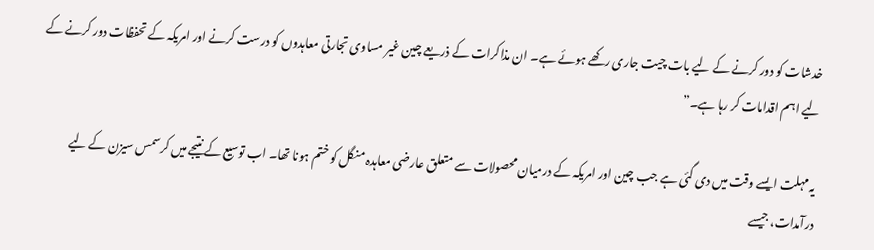خدشات کو دور کرنے کے لیے بات چیت جاری رکھے ہوئے ہے۔ ان مذاکرات کے ذریعے چین غیر مساوی تجارتی معاہدوں کو درست کرنے اور امریکہ کے تحفظات دور کرنے کے لیے اہم اقدامات کر رہا ہے۔”

یہ مہلت ایسے وقت میں دی گئی ہے جب چین اور امریکہ کے درمیان محصولات سے متعلق عارضی معاہدہ منگل کو ختم ہونا تھا۔ اب توسیع کے نتیجے میں کرسمس سیزن کے لیے درآمدات، جیسے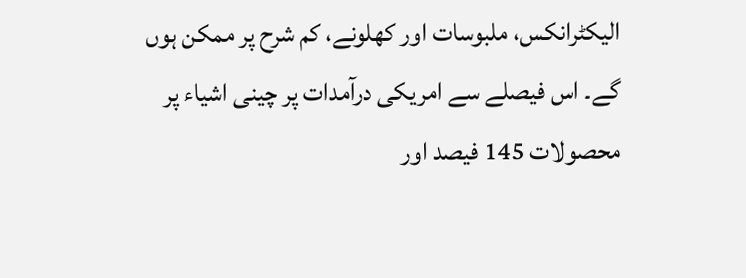الیکٹرانکس، ملبوسات اور کھلونے، کم شرح پر ممکن ہوں گے۔ اس فیصلے سے امریکی درآمدات پر چینی اشیاء پر محصولات 145 فیصد اور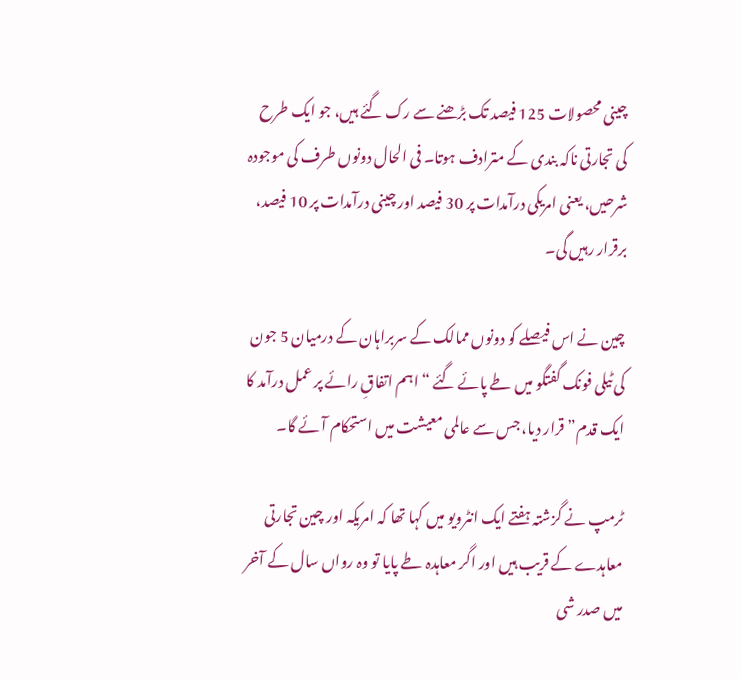چینی محصولات 125 فیصد تک بڑھنے سے رک گئے ہیں، جو ایک طرح کی تجارتی ناکہ بندی کے مترادف ہوتا۔ فی الحال دونوں طرف کی موجودہ شرحیں، یعنی امریکی درآمدات پر 30 فیصد اور چینی درآمدات پر 10 فیصد، برقرار رہیں گی۔

چین نے اس فیصلے کو دونوں ممالک کے سربراہان کے درمیان 5 جون کی ٹیلی فونک گفتگو میں طے پائے گئے “اہم اتفاقِ رائے پر عمل درآمد کا ایک قدم” قرار دیا، جس سے عالمی معیشت میں استحکام آئے گا۔

ٹرمپ نے گزشتہ ہفتے ایک انٹرویو میں کہا تھا کہ امریکہ اور چین تجارتی معاہدے کے قریب ہیں اور اگر معاہدہ طے پایا تو وہ رواں سال کے آخر میں صدر شی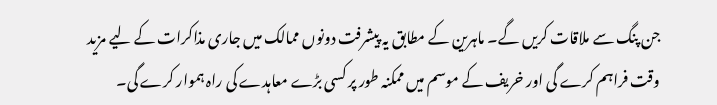جن پنگ سے ملاقات کریں گے۔ ماہرین کے مطابق یہ پیشرفت دونوں ممالک میں جاری مذاکرات کے لیے مزید وقت فراہم کرے گی اور خریف کے موسم میں ممکنہ طور پر کسی بڑے معاہدے کی راہ ہموار کرے گی۔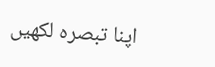اپنا تبصرہ لکھیں